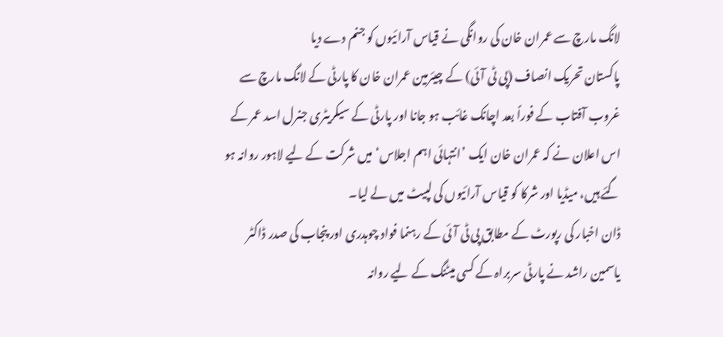لانگ مارچ سے عمران خان کی روانگی نے قیاس آرائیوں کو جنم دے دیا
پاکستان تحریک انصاف (پی ٹی آئی) کے چیئرمین عمران خان کا پارٹی کے لانگ مارچ سے غروب آفتاب کے فوراً بعد اچانک غائب ہو جانا اور پارٹی کے سیکریٹری جنرل اسد عمر کے اس اعلان نے کہ عمران خان ایک ’انتہائی اہم اجلاس‘ میں شرکت کے لیے لاہور روانہ ہو گئے ہیں، میڈیا اور شرکا کو قیاس آرائیوں کی لپیٹ میں لے لیا۔
ڈان اخبار کی رپورٹ کے مطابق پی ٹی آئی کے رہنما فواد چوہدری اور پنجاب کی صدر ڈاکٹر یاسمین راشد نے پارٹی سربراہ کے کسی میٹنگ کے لیے روانہ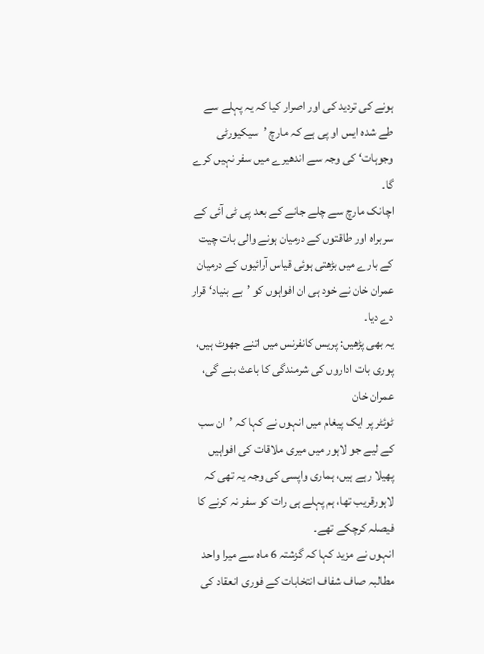ہونے کی تردید کی اور اصرار کیا کہ یہ پہلے سے طے شدہ ایس او پی ہے کہ مارچ ’سیکیورٹی وجوہات‘ کی وجہ سے اندھیرے میں سفر نہیں کرے گا۔
اچانک مارچ سے چلے جانے کے بعد پی ٹی آئی کے سربراہ اور طاقتوں کے درمیان ہونے والی بات چیت کے بارے میں بڑھتی ہوئی قیاس آرائیوں کے درمیان عمران خان نے خود ہی ان افواہوں کو ’بے بنیاد‘ قرار دے دیا۔
یہ بھی پڑھیں: پریس کانفرنس میں اتنے جھوٹ ہیں، پوری بات اداروں کی شرمندگی کا باعث بنے گی، عمران خان
ٹوئٹر پر ایک پیغام میں انہوں نے کہا کہ ’ان سب کے لیے جو لاہور میں میری ملاقات کی افواہیں پھیلا رہے ہیں، ہماری واپسی کی وجہ یہ تھی کہ لاہورقریب تھا، ہم پہلے ہی رات کو سفر نہ کرنے کا فیصلہ کرچکے تھے۔
انہوں نے مزید کہا کہ گزشتہ 6 ماہ سے میرا واحد مطالبہ صاف شفاف انتخابات کے فوری انعقاد کی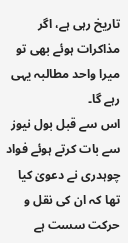تاریخ رہی ہے، اگر مذاکرات ہوئے بھی تو میرا واحد مطالبہ یہی رہے گا۔
اس سے قبل بول نیوز سے بات کرتے ہوئے فواد چوہدری نے دعویٰ کیا تھا کہ ان کی نقل و حرکت سست ہے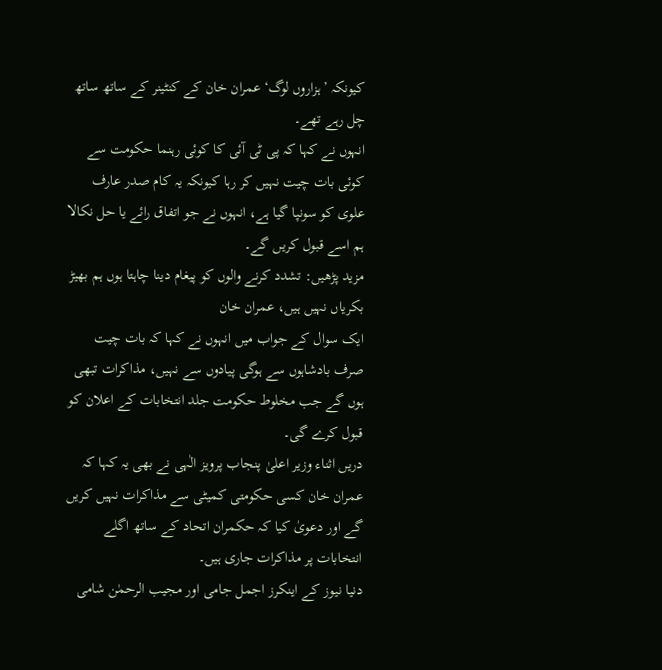کیونکہ ’ہزاروں لوگ‘ عمران خان کے کنٹینر کے ساتھ ساتھ چل رہے تھے۔
انہوں نے کہا کہ پی ٹی آئی کا کوئی رہنما حکومت سے کوئی بات چیت نہیں کر رہا کیونکہ یہ کام صدر عارف علوی کو سونپا گیا ہے، انہوں نے جو اتفاق رائے یا حل نکالا ہم اسے قبول کریں گے۔
مزید پڑھیں: تشدد کرنے والوں کو پیغام دینا چاہتا ہوں ہم بھیڑ بکریاں نہیں ہیں، عمران خان
ایک سوال کے جواب میں انہوں نے کہا کہ بات چیت صرف بادشاہوں سے ہوگی پیادوں سے نہیں، مذاکرات تبھی ہوں گے جب مخلوط حکومت جلد انتخابات کے اعلان کو قبول کرے گی۔
دریں اثناء وزیر اعلیٰ پنجاب پرویز الٰہی نے بھی یہ کہا کہ عمران خان کسی حکومتی کمیٹی سے مذاکرات نہیں کریں گے اور دعویٰ کیا کہ حکمران اتحاد کے ساتھ اگلے انتخابات پر مذاکرات جاری ہیں۔
دنیا نیوز کے اینکرز اجمل جامی اور مجیب الرحمٰن شامی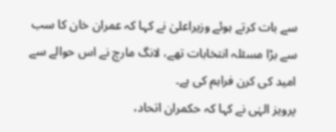سے بات کرتے ہوئے وزیراعلیٰ نے کہا کہ عمران خان کا سب سے بڑا مسئلہ انتخابات تھے، لانگ مارچ نے اس حوالے سے امید کی کرن فراہم کی ہے۔
پرویز الہٰی نے کہا کہ حکمران اتحاد،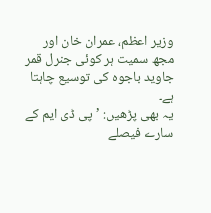وزیر اعظم، عمران خان اور مجھ سمیت ہر کوئی جنرل قمر جاوید باجوہ کی توسیع چاہتا ہے۔
یہ بھی پڑھیں: ’پی ڈی ایم کے سارے فیصلے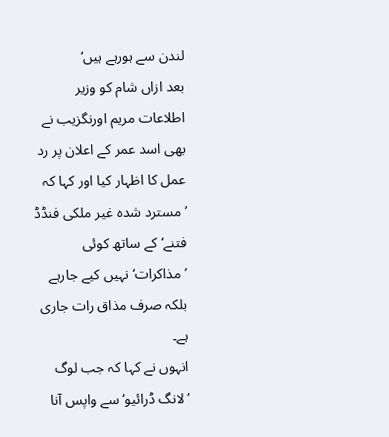لندن سے ہورہے ہیں‘
بعد ازاں شام کو وزیر اطلاعات مریم اورنگزیب نے بھی اسد عمر کے اعلان پر رد عمل کا اظہار کیا اور کہا کہ ’مسترد شدہ غیر ملکی فنڈڈ فتنے‘ کے ساتھ کوئی ’مذاکرات‘ نہیں کیے جارہے بلکہ صرف مذاق رات جاری ہے۔
انہوں نے کہا کہ جب لوگ ’لانگ ڈرائیو‘ سے واپس آنا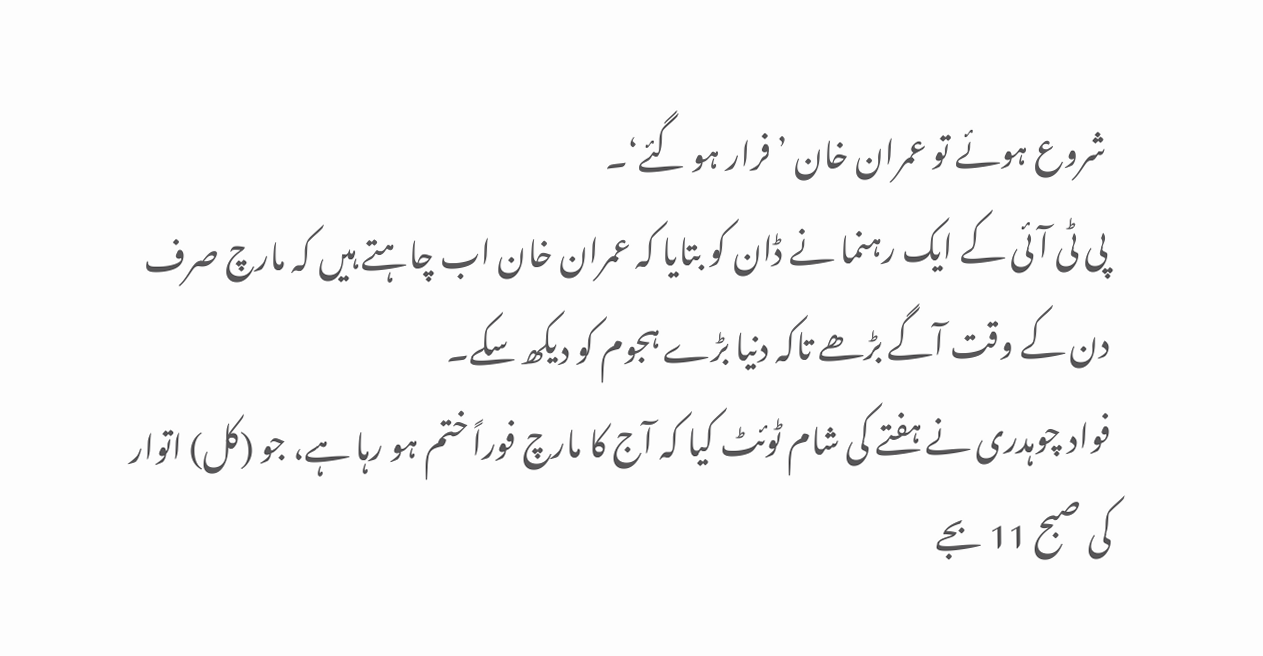شروع ہوئے تو عمران خان ’فرار ہو گئے‘۔
پی ٹی آئی کے ایک رہنما نے ڈان کو بتایا کہ عمران خان اب چاہتے ہیں کہ مارچ صرف دن کے وقت آگے بڑھے تاکہ دنیا بڑے ہجوم کو دیکھ سکے۔
فواد چوہدری نے ہفتے کی شام ٹوئٹ کیا کہ آج کا مارچ فوراً ختم ہو رہا ہے، جو (کل) اتوار کی صبح 11 بجے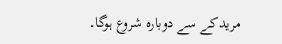مریدکے سے دوبارہ شروع ہوگا۔